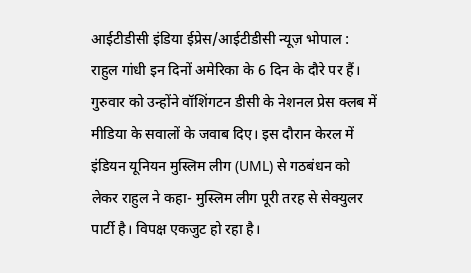आईटीडीसी इंडिया ईप्रेस/आईटीडीसी न्यूज़ भोपाल : राहुल गांधी इन दिनों अमेरिका के 6 दिन के दौरे पर हैं। गुरुवार को उन्होंने वॉशिंगटन डीसी के नेशनल प्रेस क्लब में मीडिया के सवालों के जवाब दिए। इस दौरान केरल में इंडियन यूनियन मुस्लिम लीग (UML) से गठबंधन को लेकर राहुल ने कहा- मुस्लिम लीग पूरी तरह से सेक्युलर पार्टी है। विपक्ष एकजुट हो रहा है।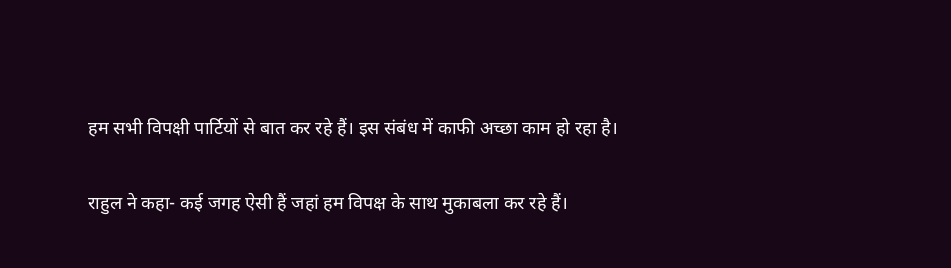हम सभी विपक्षी पार्टियों से बात कर रहे हैं। इस संबंध में काफी अच्छा काम हो रहा है।

राहुल ने कहा- कई जगह ऐसी हैं जहां हम विपक्ष के साथ मुकाबला कर रहे हैं।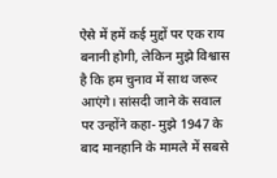ऐसे में हमें कई मुद्दों पर एक राय बनानी होगी, लेकिन मुझे विश्वास है कि हम चुनाव में साथ जरूर आएंगे। सांसदी जाने के सवाल पर उन्होंने कहा- मुझे 1947 के बाद मानहानि के मामले में सबसे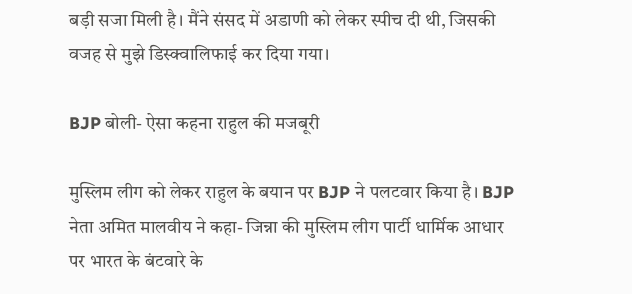बड़ी सजा मिली है। मैंने संसद में अडाणी को लेकर स्पीच दी थी, जिसकी वजह से मुझे डिस्क्वालिफाई कर दिया गया।

BJP बोली- ऐसा कहना राहुल की मजबूरी

मुस्लिम लीग को लेकर राहुल के बयान पर BJP ने पलटवार किया है। BJP नेता अमित मालवीय ने कहा- जिन्ना की मुस्लिम लीग पार्टी धार्मिक आधार पर भारत के बंटवारे के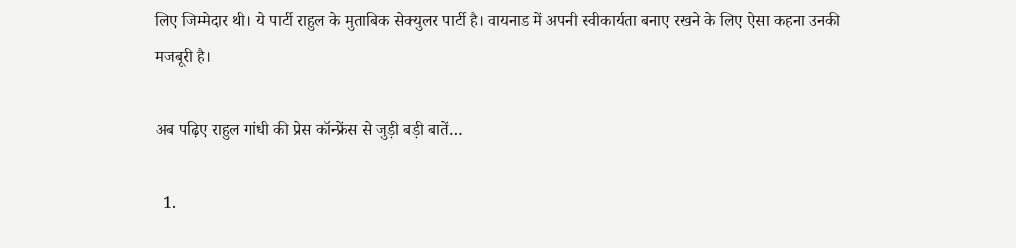लिए जिम्मेदार थी। ये पार्टी राहुल के मुताबिक सेक्युलर पार्टी है। वायनाड में अपनी स्वीकार्यता बनाए रखने के लिए ऐसा कहना उनकी मजबूरी है।

अब पढ़िए राहुल गांधी की प्रेस कॉन्फ्रेंस से जुड़ी बड़ी बातें…

  1.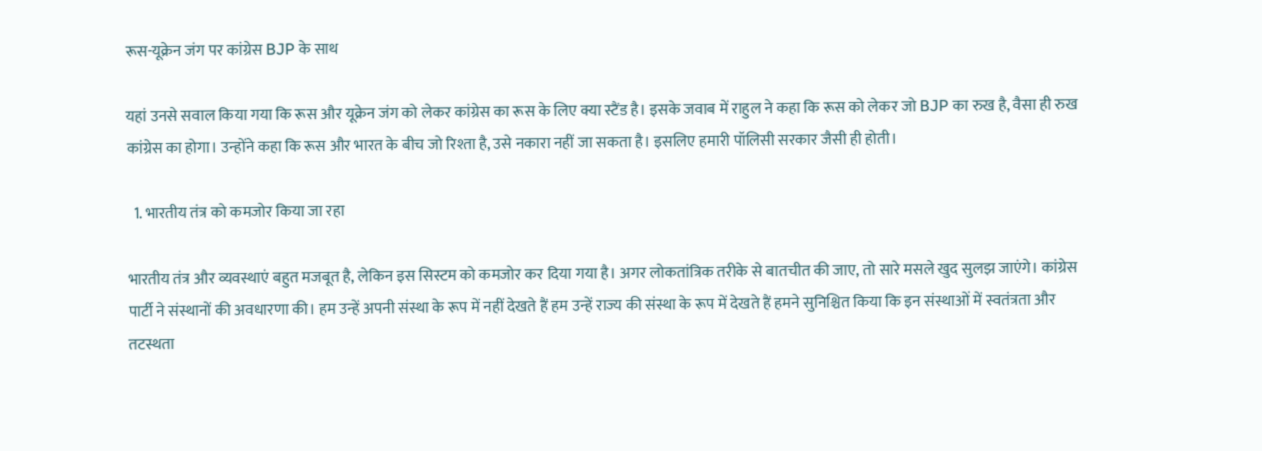रूस-यूक्रेन जंग पर कांग्रेस BJP के साथ

यहां उनसे सवाल किया गया कि रूस और यूक्रेन जंग को लेकर कांग्रेस का रूस के लिए क्या स्टैंड है। इसके जवाब में राहुल ने कहा कि रूस को लेकर जो BJP का रुख है, वैसा ही रुख कांग्रेस का होगा। उन्होंने कहा कि रूस और भारत के बीच जो रिश्ता है, उसे नकारा नहीं जा सकता है। इसलिए हमारी पॉलिसी सरकार जैसी ही होती।

  1. भारतीय तंत्र को कमजोर किया जा रहा

भारतीय तंत्र और व्यवस्थाएं बहुत मजबूत है, लेकिन इस सिस्टम को कमजोर कर दिया गया है। अगर लोकतांत्रिक तरीके से बातचीत की जाए, तो सारे मसले खुद सुलझ जाएंगे। कांग्रेस पार्टी ने संस्थानों की अवधारणा की। हम उन्हें अपनी संस्था के रूप में नहीं देखते हैं हम उन्हें राज्य की संस्था के रूप में देखते हैं हमने सुनिश्चित किया कि इन संस्थाओं में स्वतंत्रता और तटस्थता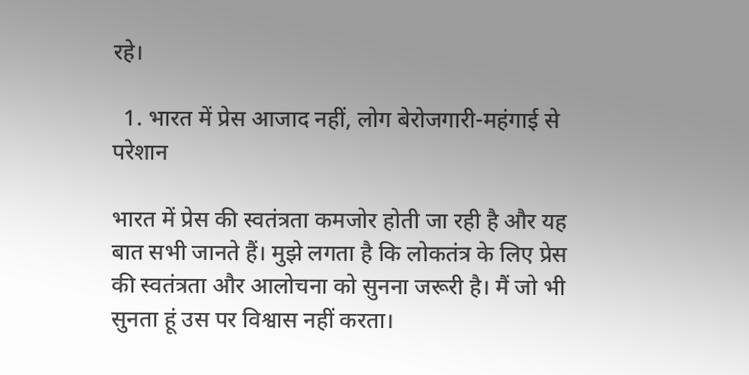रहे।

  1. भारत में प्रेस आजाद नहीं, लोग बेरोजगारी-महंगाई से परेशान

भारत में प्रेस की स्वतंत्रता कमजोर होती जा रही है और यह बात सभी जानते हैं। मुझे लगता है कि लोकतंत्र के लिए प्रेस की स्वतंत्रता और आलोचना को सुनना जरूरी है। मैं जो भी सुनता हूं उस पर विश्वास नहीं करता।